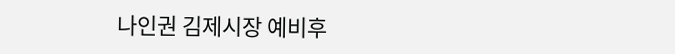나인권 김제시장 예비후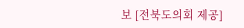보 [전북도의회 제공]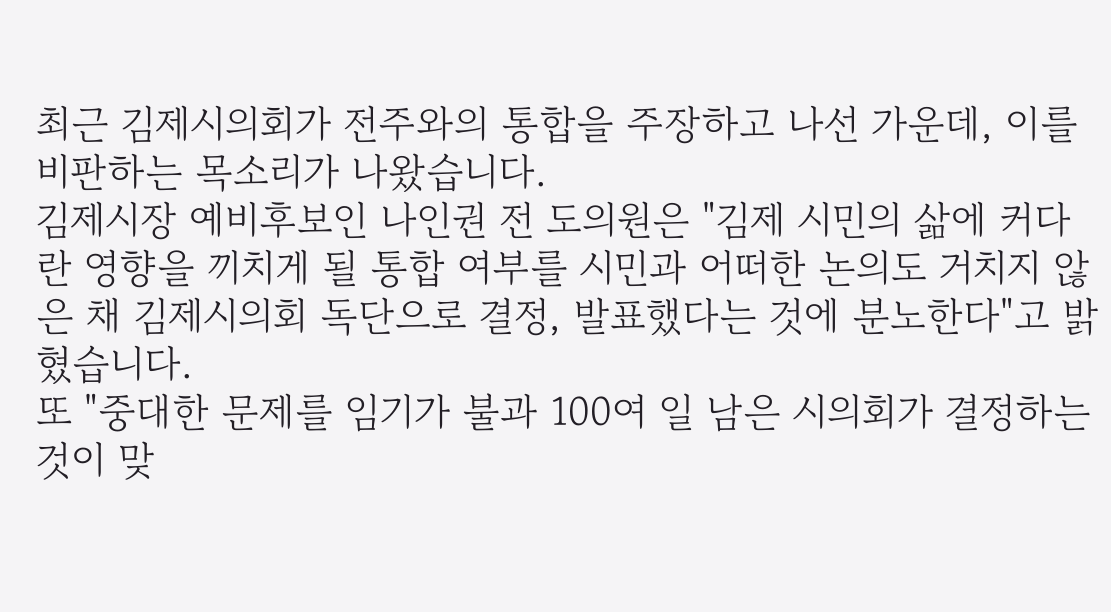최근 김제시의회가 전주와의 통합을 주장하고 나선 가운데, 이를 비판하는 목소리가 나왔습니다.
김제시장 예비후보인 나인권 전 도의원은 "김제 시민의 삶에 커다란 영향을 끼치게 될 통합 여부를 시민과 어떠한 논의도 거치지 않은 채 김제시의회 독단으로 결정, 발표했다는 것에 분노한다"고 밝혔습니다.
또 "중대한 문제를 임기가 불과 100여 일 남은 시의회가 결정하는 것이 맞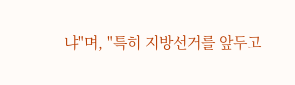냐"며, "특히 지방선거를 앞두고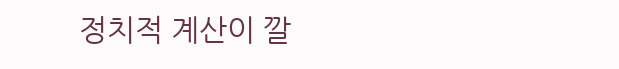정치적 계산이 깔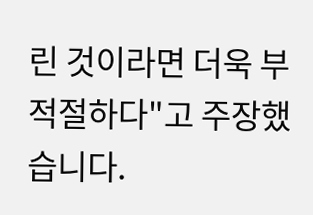린 것이라면 더욱 부적절하다"고 주장했습니다.